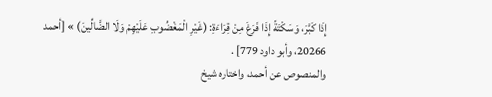إِذَا كَبَّرَ، وَسَكْتَةً إِذَا فَرَغَ مِنْ قِرَاءَةِ: (غَيْرِ الْمَغْضُوبِ عَلَيْهِمْ وَلَا الضَّالِّينَ) » [أحمد 20266، وأبو داود 779] .
والمنصوص عن أحمد، واختاره شيخ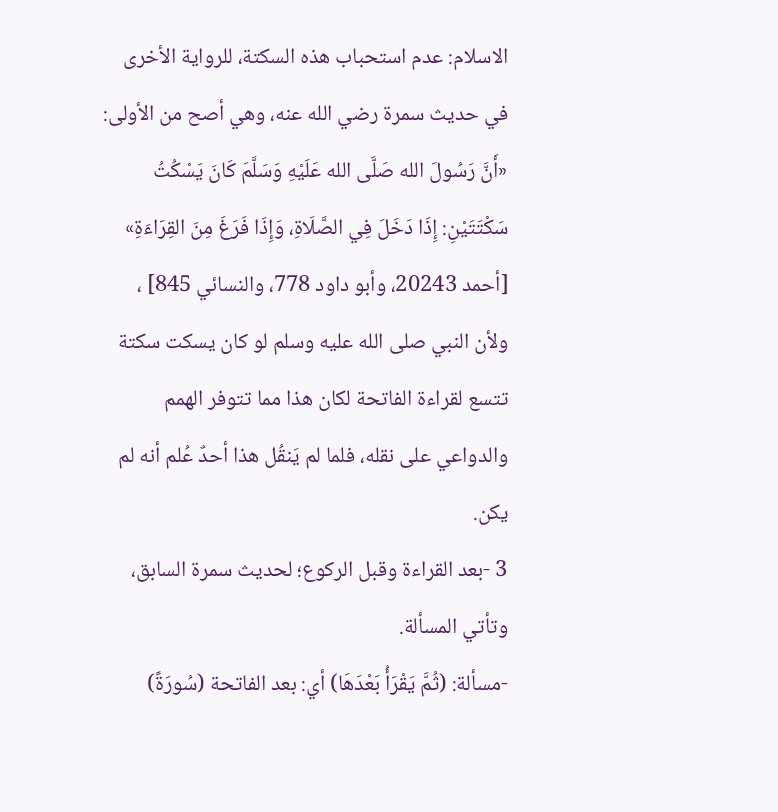الاسلام: عدم استحباب هذه السكتة، للرواية الأخرى في حديث سمرة رضي الله عنه، وهي أصح من الأولى: «أَنَّ رَسُولَ الله صَلَّى الله عَلَيْهِ وَسَلَّمَ كَانَ يَسْكُتُ سَكْتَتَيْنِ: إِذَا دَخَلَ فِي الصَّلَاةِ، وَإِذَا فَرَغَ مِنَ القِرَاءَةِ» [أحمد 20243، وأبو داود 778، والنسائي 845] ، ولأن النبي صلى الله عليه وسلم لو كان يسكت سكتة تتسع لقراءة الفاتحة لكان هذا مما تتوفر الهمم والدواعي على نقله، فلما لم يَنقُل هذا أحدٌ عُلم أنه لم يكن.
3 -بعد القراءة وقبل الركوع؛ لحديث سمرة السابق، وتأتي المسألة.
-مسألة: (ثُمَّ يَقْرَأُ بَعْدَهَا) أي: بعد الفاتحة (سُورَةً)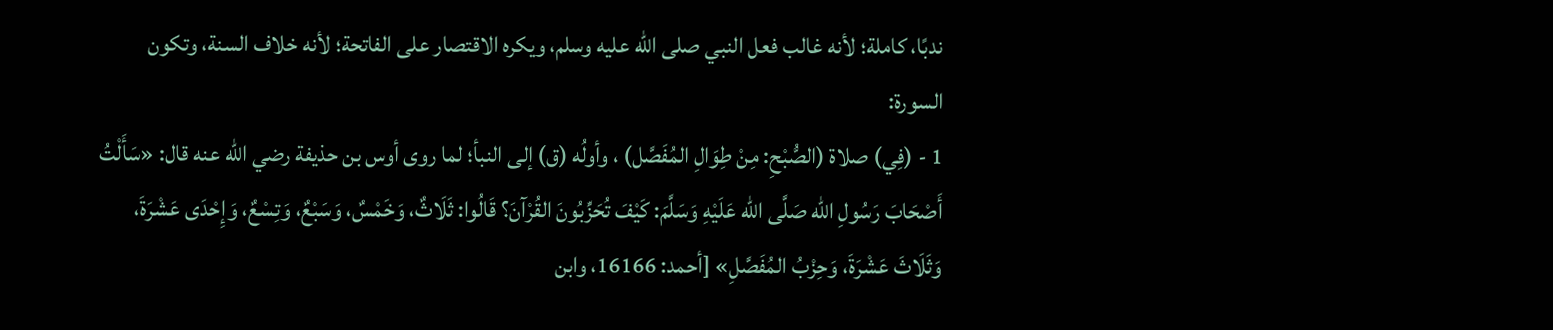ندبًا، كاملة؛ لأنه غالب فعل النبي صلى الله عليه وسلم، ويكره الاقتصار على الفاتحة؛ لأنه خلاف السنة، وتكون السورة:
1 - (فِي) صلاة (الصُّبْحِ: مِنْ طِوَالِ المُفَصَّل) ، وأولُه (ق) إلى النبأ؛ لما روى أوس بن حذيفة رضي الله عنه قال: «سَأَلْتُ أَصْحَابَ رَسُولِ الله صَلَّى الله عَلَيْهِ وَسَلَّمَ: كَيْفَ تُحَزِّبُونَ القُرْآنَ؟ قَالُوا: ثَلَاثٌ، وَخَمْسٌ، وَسَبْعٌ، وَتِسْعٌ، وَإِحْدَى عَشْرَةَ، وَثَلَاثَ عَشْرَةَ، وَحِزْبُ المُفَصَّلِ» [أحمد: 16166، وابن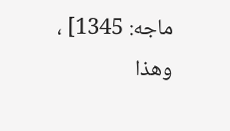ماجه: 1345] ، وهذا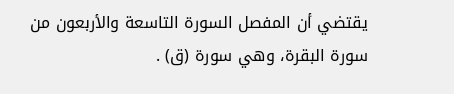يقتضي أن المفصل السورة التاسعة والأربعون من سورة البقرة، وهي سورة (ق) .